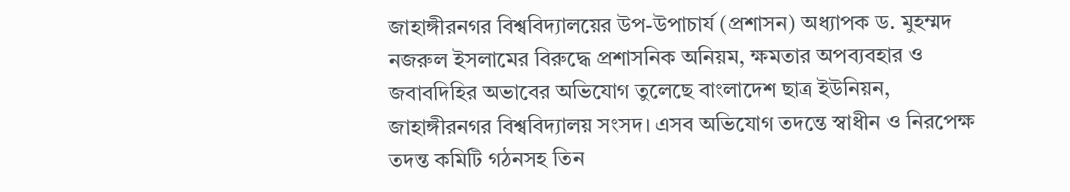জাহাঙ্গীরনগর বিশ্ববিদ্যালয়ের উপ-উপাচার্য (প্রশাসন) অধ্যাপক ড. মুহম্মদ নজরুল ইসলামের বিরুদ্ধে প্রশাসনিক অনিয়ম, ক্ষমতার অপব্যবহার ও জবাবদিহির অভাবের অভিযোগ তুলেছে বাংলাদেশ ছাত্র ইউনিয়ন, জাহাঙ্গীরনগর বিশ্ববিদ্যালয় সংসদ। এসব অভিযোগ তদন্তে স্বাধীন ও নিরপেক্ষ তদন্ত কমিটি গঠনসহ তিন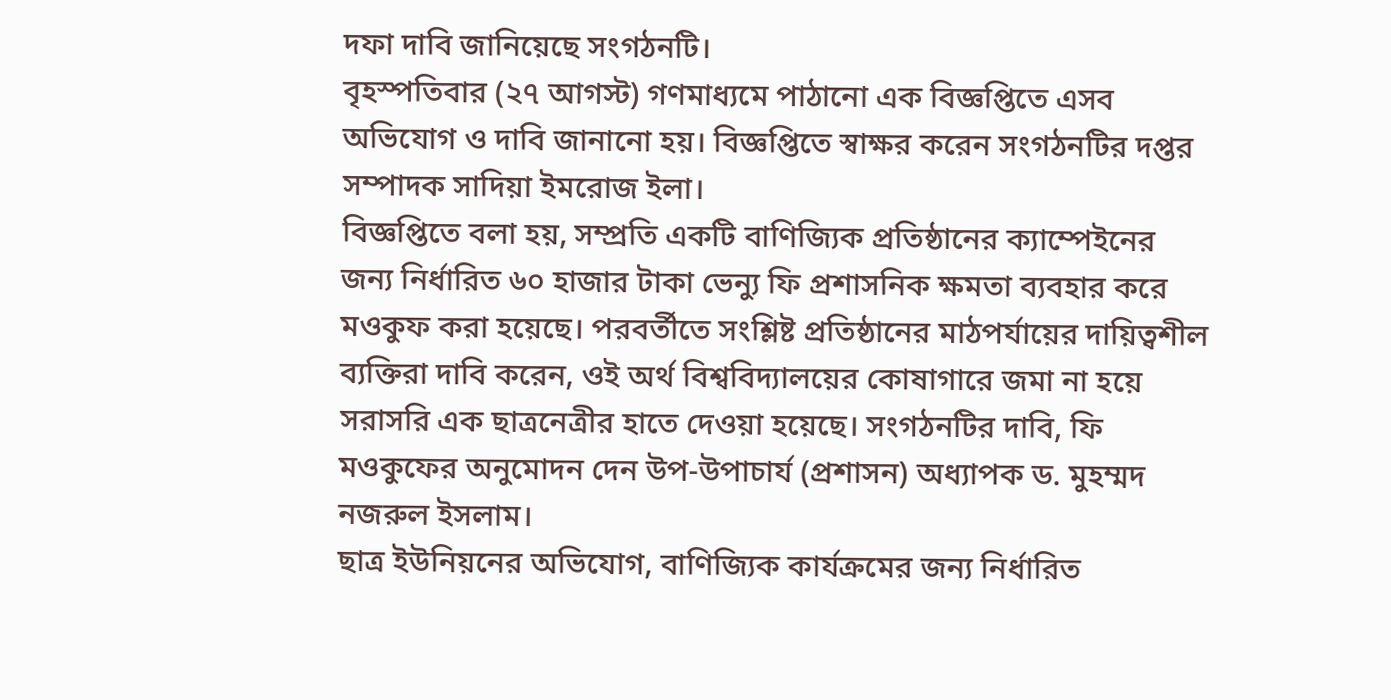দফা দাবি জানিয়েছে সংগঠনটি।
বৃহস্পতিবার (২৭ আগস্ট) গণমাধ্যমে পাঠানো এক বিজ্ঞপ্তিতে এসব অভিযোগ ও দাবি জানানো হয়। বিজ্ঞপ্তিতে স্বাক্ষর করেন সংগঠনটির দপ্তর সম্পাদক সাদিয়া ইমরোজ ইলা।
বিজ্ঞপ্তিতে বলা হয়, সম্প্রতি একটি বাণিজ্যিক প্রতিষ্ঠানের ক্যাম্পেইনের জন্য নির্ধারিত ৬০ হাজার টাকা ভেন্যু ফি প্রশাসনিক ক্ষমতা ব্যবহার করে মওকুফ করা হয়েছে। পরবর্তীতে সংশ্লিষ্ট প্রতিষ্ঠানের মাঠপর্যায়ের দায়িত্বশীল ব্যক্তিরা দাবি করেন, ওই অর্থ বিশ্ববিদ্যালয়ের কোষাগারে জমা না হয়ে সরাসরি এক ছাত্রনেত্রীর হাতে দেওয়া হয়েছে। সংগঠনটির দাবি, ফি মওকুফের অনুমোদন দেন উপ-উপাচার্য (প্রশাসন) অধ্যাপক ড. মুহম্মদ নজরুল ইসলাম।
ছাত্র ইউনিয়নের অভিযোগ, বাণিজ্যিক কার্যক্রমের জন্য নির্ধারিত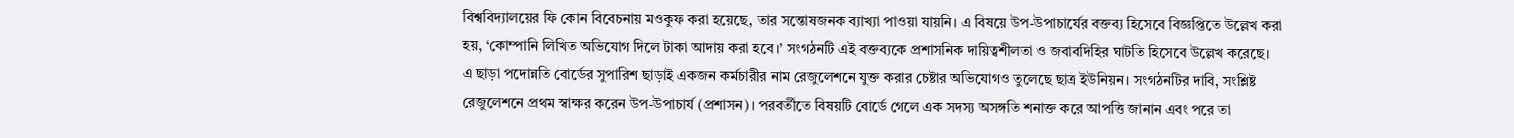বিশ্ববিদ্যালয়ের ফি কোন বিবেচনায় মওকুফ করা হয়েছে, তার সন্তোষজনক ব্যাখ্যা পাওয়া যায়নি। এ বিষয়ে উপ-উপাচার্যের বক্তব্য হিসেবে বিজ্ঞপ্তিতে উল্লেখ করা হয়, ‘কোম্পানি লিখিত অভিযোগ দিলে টাকা আদায় করা হবে।’ সংগঠনটি এই বক্তব্যকে প্রশাসনিক দায়িত্বশীলতা ও জবাবদিহির ঘাটতি হিসেবে উল্লেখ করেছে।
এ ছাড়া পদোন্নতি বোর্ডের সুপারিশ ছাড়াই একজন কর্মচারীর নাম রেজুলেশনে যুক্ত করার চেষ্টার অভিযোগও তুলেছে ছাত্র ইউনিয়ন। সংগঠনটির দাবি, সংশ্লিষ্ট রেজুলেশনে প্রথম স্বাক্ষর করেন উপ-উপাচার্য (প্রশাসন)। পরবর্তীতে বিষয়টি বোর্ডে গেলে এক সদস্য অসঙ্গতি শনাক্ত করে আপত্তি জানান এবং পরে তা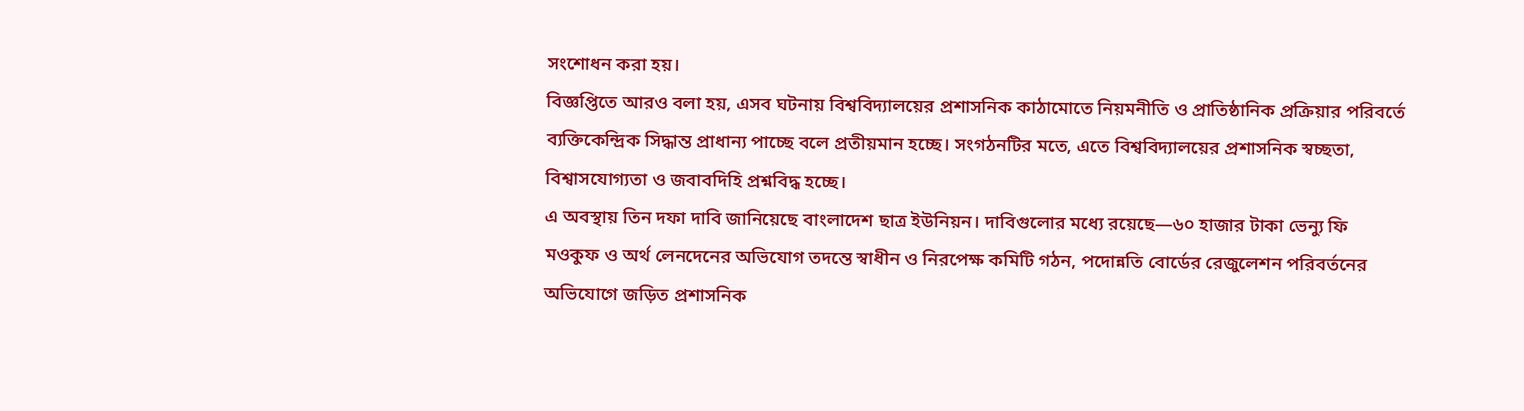সংশোধন করা হয়।
বিজ্ঞপ্তিতে আরও বলা হয়, এসব ঘটনায় বিশ্ববিদ্যালয়ের প্রশাসনিক কাঠামোতে নিয়মনীতি ও প্রাতিষ্ঠানিক প্রক্রিয়ার পরিবর্তে ব্যক্তিকেন্দ্রিক সিদ্ধান্ত প্রাধান্য পাচ্ছে বলে প্রতীয়মান হচ্ছে। সংগঠনটির মতে, এতে বিশ্ববিদ্যালয়ের প্রশাসনিক স্বচ্ছতা, বিশ্বাসযোগ্যতা ও জবাবদিহি প্রশ্নবিদ্ধ হচ্ছে।
এ অবস্থায় তিন দফা দাবি জানিয়েছে বাংলাদেশ ছাত্র ইউনিয়ন। দাবিগুলোর মধ্যে রয়েছে—৬০ হাজার টাকা ভেন্যু ফি মওকুফ ও অর্থ লেনদেনের অভিযোগ তদন্তে স্বাধীন ও নিরপেক্ষ কমিটি গঠন, পদোন্নতি বোর্ডের রেজুলেশন পরিবর্তনের অভিযোগে জড়িত প্রশাসনিক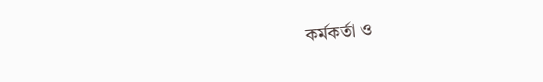কর্মকর্তা ও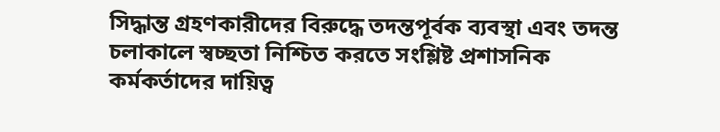সিদ্ধান্ত গ্রহণকারীদের বিরুদ্ধে তদন্তপূর্বক ব্যবস্থা এবং তদন্ত চলাকালে স্বচ্ছতা নিশ্চিত করতে সংশ্লিষ্ট প্রশাসনিক কর্মকর্তাদের দায়িত্ব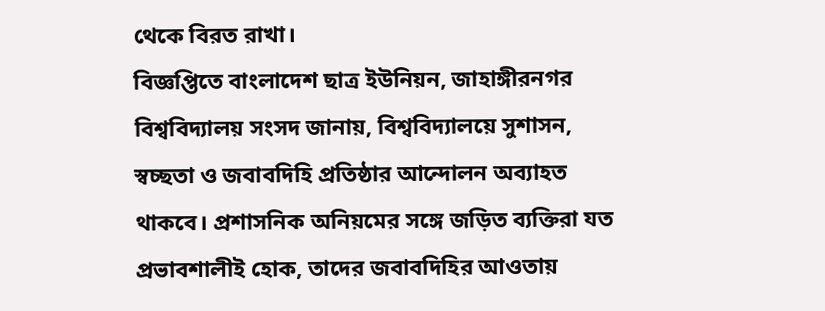থেকে বিরত রাখা।
বিজ্ঞপ্তিতে বাংলাদেশ ছাত্র ইউনিয়ন, জাহাঙ্গীরনগর বিশ্ববিদ্যালয় সংসদ জানায়, বিশ্ববিদ্যালয়ে সুশাসন, স্বচ্ছতা ও জবাবদিহি প্রতিষ্ঠার আন্দোলন অব্যাহত থাকবে। প্রশাসনিক অনিয়মের সঙ্গে জড়িত ব্যক্তিরা যত প্রভাবশালীই হোক, তাদের জবাবদিহির আওতায়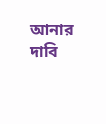আনার দাবি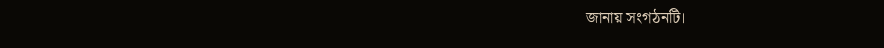জানায় সংগঠনটি।